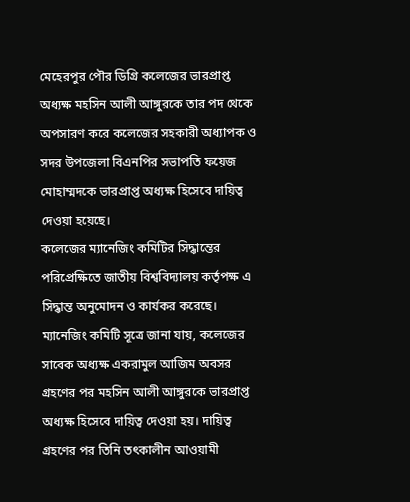মেহেরপুর পৌর ডিগ্রি কলেজের ভারপ্রাপ্ত অধ্যক্ষ মহসিন আলী আঙ্গুরকে তার পদ থেকে অপসারণ করে কলেজের সহকারী অধ্যাপক ও সদর উপজেলা বিএনপির সভাপতি ফয়েজ মোহাম্মদকে ভারপ্রাপ্ত অধ্যক্ষ হিসেবে দায়িত্ব দেওয়া হয়েছে।
কলেজের ম্যানেজিং কমিটির সিদ্ধান্তের পরিপ্রেক্ষিতে জাতীয় বিশ্ববিদ্যালয় কর্তৃপক্ষ এ সিদ্ধান্ত অনুমোদন ও কার্যকর করেছে।
ম্যানেজিং কমিটি সূত্রে জানা যায়, কলেজের সাবেক অধ্যক্ষ একরামুল আজিম অবসর গ্রহণের পর মহসিন আলী আঙ্গুরকে ভারপ্রাপ্ত অধ্যক্ষ হিসেবে দায়িত্ব দেওয়া হয়। দায়িত্ব গ্রহণের পর তিনি তৎকালীন আওয়ামী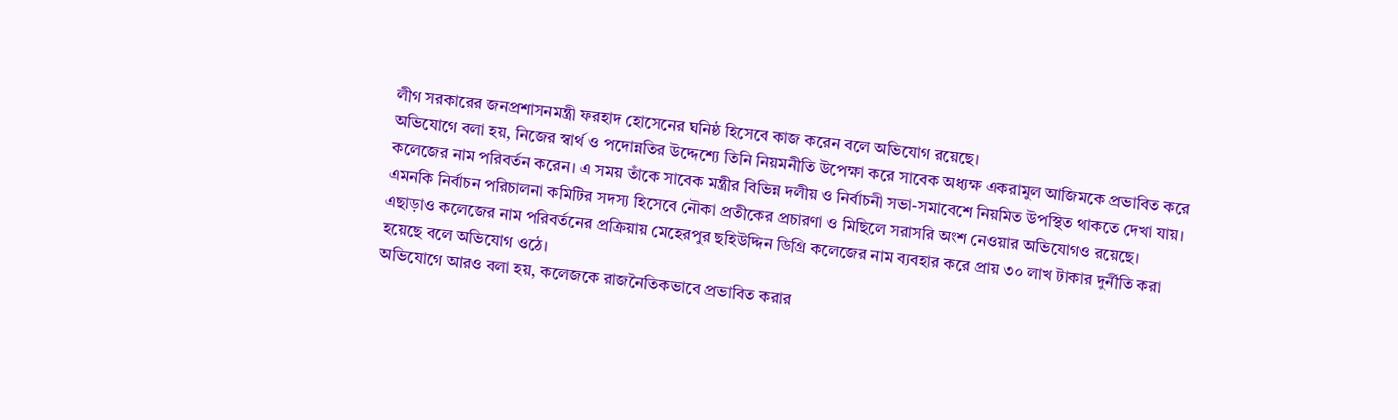লীগ সরকারের জনপ্রশাসনমন্ত্রী ফরহাদ হোসেনের ঘনিষ্ঠ হিসেবে কাজ করেন বলে অভিযোগ রয়েছে।
অভিযোগে বলা হয়, নিজের স্বার্থ ও পদোন্নতির উদ্দেশ্যে তিনি নিয়মনীতি উপেক্ষা করে সাবেক অধ্যক্ষ একরামুল আজিমকে প্রভাবিত করে কলেজের নাম পরিবর্তন করেন। এ সময় তাঁকে সাবেক মন্ত্রীর বিভিন্ন দলীয় ও নির্বাচনী সভা-সমাবেশে নিয়মিত উপস্থিত থাকতে দেখা যায়। এমনকি নির্বাচন পরিচালনা কমিটির সদস্য হিসেবে নৌকা প্রতীকের প্রচারণা ও মিছিলে সরাসরি অংশ নেওয়ার অভিযোগও রয়েছে।
এছাড়াও কলেজের নাম পরিবর্তনের প্রক্রিয়ায় মেহেরপুর ছহিউদ্দিন ডিগ্রি কলেজের নাম ব্যবহার করে প্রায় ৩০ লাখ টাকার দুর্নীতি করা হয়েছে বলে অভিযোগ ওঠে।
অভিযোগে আরও বলা হয়, কলেজকে রাজনৈতিকভাবে প্রভাবিত করার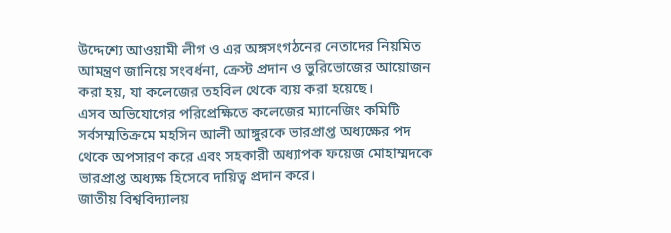উদ্দেশ্যে আওয়ামী লীগ ও এর অঙ্গসংগঠনের নেতাদের নিয়মিত আমন্ত্রণ জানিয়ে সংবর্ধনা, ক্রেস্ট প্রদান ও ভুরিভোজের আয়োজন করা হয়, যা কলেজের তহবিল থেকে ব্যয় করা হয়েছে।
এসব অভিযোগের পরিপ্রেক্ষিতে কলেজের ম্যানেজিং কমিটি সর্বসম্মতিক্রমে মহসিন আলী আঙ্গুরকে ভারপ্রাপ্ত অধ্যক্ষের পদ থেকে অপসারণ করে এবং সহকারী অধ্যাপক ফয়েজ মোহাম্মদকে ভারপ্রাপ্ত অধ্যক্ষ হিসেবে দায়িত্ব প্রদান করে।
জাতীয় বিশ্ববিদ্যালয়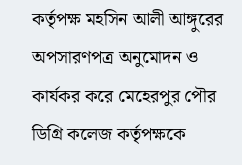কর্তৃপক্ষ মহসিন আলী আঙ্গুরের অপসারণপত্র অনুমোদন ও কার্যকর করে মেহেরপুর পৌর ডিগ্রি কলেজ কর্তৃপক্ষকে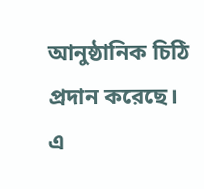আনুষ্ঠানিক চিঠি প্রদান করেছে।
এ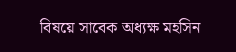বিষয়ে সাবেক অধ্যক্ষ মহসিন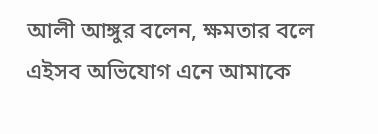আলী আঙ্গুর বলেন, ক্ষমতার বলে এইসব অভিযোগ এনে আমাকে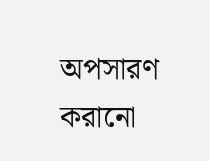অপসারণ করানো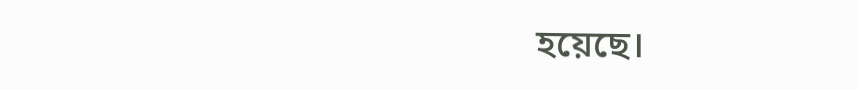হয়েছে।